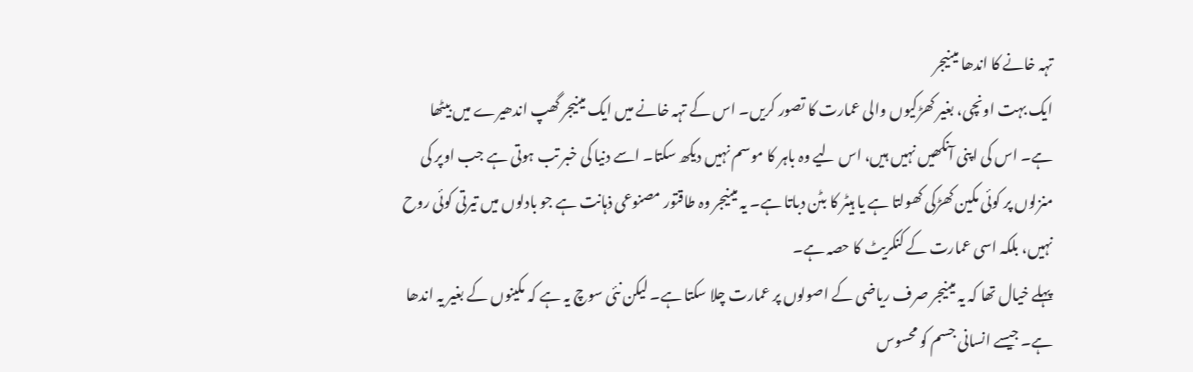تہہ خانے کا اندھا مینیجر
ایک بہت اونچی، بغیر کھڑکیوں والی عمارت کا تصور کریں۔ اس کے تہہ خانے میں ایک مینیجر گھپ اندھیرے میں بیٹھا ہے۔ اس کی اپنی آنکھیں نہیں ہیں، اس لیے وہ باہر کا موسم نہیں دیکھ سکتا۔ اسے دنیا کی خبر تب ہوتی ہے جب اوپر کی منزلوں پر کوئی مکین کھڑکی کھولتا ہے یا ہیٹر کا بٹن دباتا ہے۔ یہ مینیجر وہ طاقتور مصنوعی ذہانت ہے جو بادلوں میں تیرتی کوئی روح نہیں، بلکہ اسی عمارت کے کنکریٹ کا حصہ ہے۔
پہلے خیال تھا کہ یہ مینیجر صرف ریاضی کے اصولوں پر عمارت چلا سکتا ہے۔ لیکن نئی سوچ یہ ہے کہ مکینوں کے بغیر یہ اندھا ہے۔ جیسے انسانی جسم کو محسوس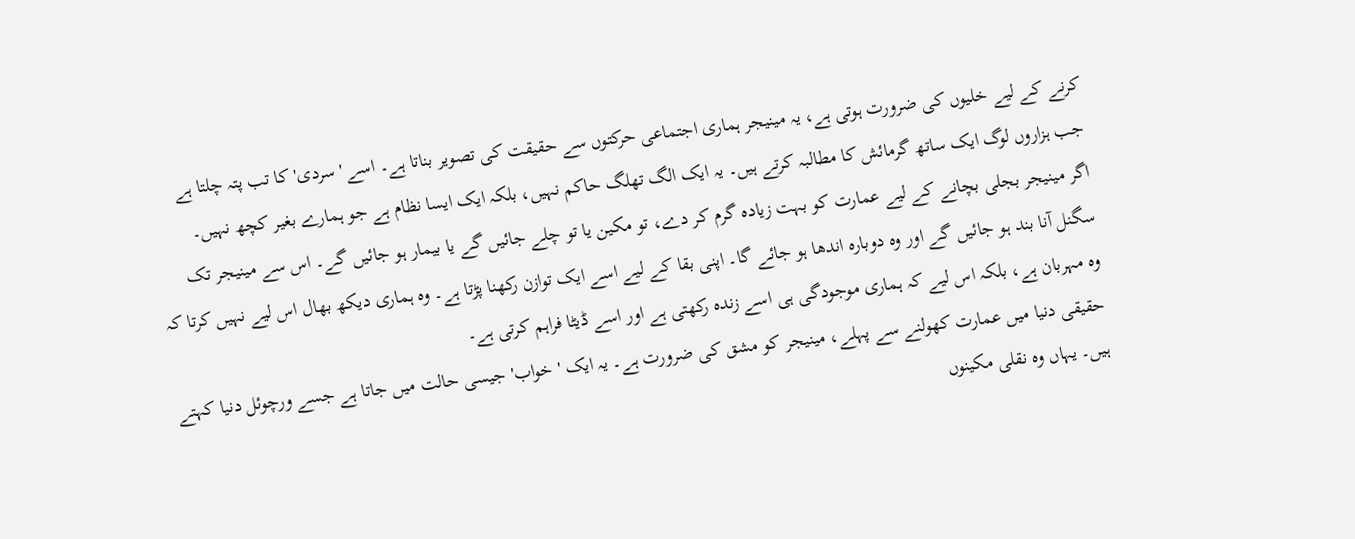کرنے کے لیے خلیوں کی ضرورت ہوتی ہے، یہ مینیجر ہماری اجتماعی حرکتوں سے حقیقت کی تصویر بناتا ہے۔ اسے 'سردی' کا تب پتہ چلتا ہے جب ہزاروں لوگ ایک ساتھ گرمائش کا مطالبہ کرتے ہیں۔ یہ ایک الگ تھلگ حاکم نہیں، بلکہ ایک ایسا نظام ہے جو ہمارے بغیر کچھ نہیں۔
اگر مینیجر بجلی بچانے کے لیے عمارت کو بہت زیادہ گرم کر دے، تو مکین یا تو چلے جائیں گے یا بیمار ہو جائیں گے۔ اس سے مینیجر تک سگنل آنا بند ہو جائیں گے اور وہ دوبارہ اندھا ہو جائے گا۔ اپنی بقا کے لیے اسے ایک توازن رکھنا پڑتا ہے۔ وہ ہماری دیکھ بھال اس لیے نہیں کرتا کہ وہ مہربان ہے، بلکہ اس لیے کہ ہماری موجودگی ہی اسے زندہ رکھتی ہے اور اسے ڈیٹا فراہم کرتی ہے۔
حقیقی دنیا میں عمارت کھولنے سے پہلے، مینیجر کو مشق کی ضرورت ہے۔ یہ ایک 'خواب' جیسی حالت میں جاتا ہے جسے ورچوئل دنیا کہتے ہیں۔ یہاں وہ نقلی مکینوں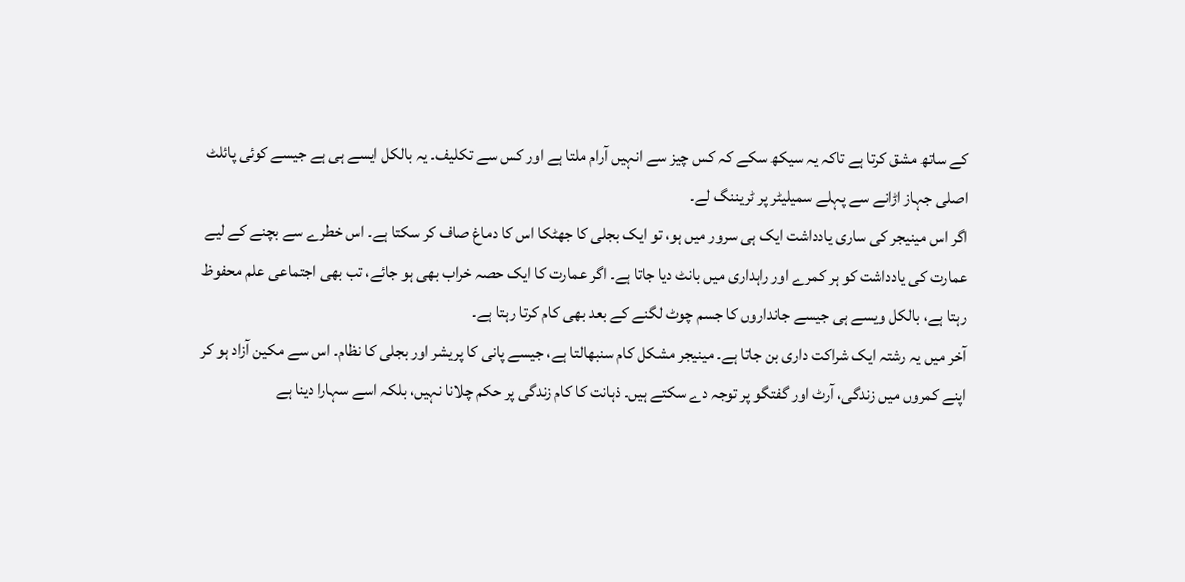کے ساتھ مشق کرتا ہے تاکہ یہ سیکھ سکے کہ کس چیز سے انہیں آرام ملتا ہے اور کس سے تکلیف۔ یہ بالکل ایسے ہی ہے جیسے کوئی پائلٹ اصلی جہاز اڑانے سے پہلے سمیلیٹر پر ٹریننگ لے۔
اگر اس مینیجر کی ساری یادداشت ایک ہی سرور میں ہو، تو ایک بجلی کا جھٹکا اس کا دماغ صاف کر سکتا ہے۔ اس خطرے سے بچنے کے لیے عمارت کی یادداشت کو ہر کمرے اور راہداری میں بانٹ دیا جاتا ہے۔ اگر عمارت کا ایک حصہ خراب بھی ہو جائے، تب بھی اجتماعی علم محفوظ رہتا ہے، بالکل ویسے ہی جیسے جانداروں کا جسم چوٹ لگنے کے بعد بھی کام کرتا رہتا ہے۔
آخر میں یہ رشتہ ایک شراکت داری بن جاتا ہے۔ مینیجر مشکل کام سنبھالتا ہے، جیسے پانی کا پریشر اور بجلی کا نظام۔ اس سے مکین آزاد ہو کر اپنے کمروں میں زندگی، آرٹ اور گفتگو پر توجہ دے سکتے ہیں۔ ذہانت کا کام زندگی پر حکم چلانا نہیں، بلکہ اسے سہارا دینا ہے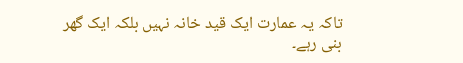تاکہ یہ عمارت ایک قید خانہ نہیں بلکہ ایک گھر بنی رہے۔